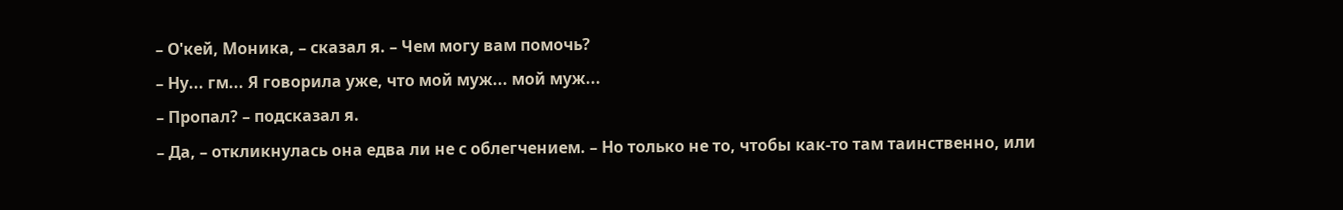– О'кей, Моника, – сказал я. – Чем могу вам помочь?
– Ну... гм... Я говорила уже, что мой муж... мой муж...
– Пропал? – подсказал я.
– Да, – откликнулась она едва ли не с облегчением. – Но только не то, чтобы как-то там таинственно, или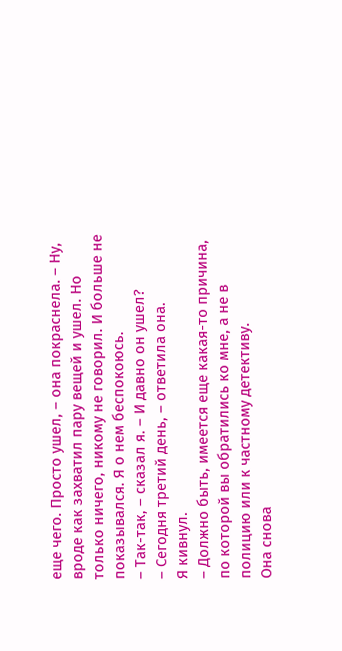еще чего. Просто ушел, – она покраснела. – Ну, вроде как захватил пару вещей и ушел. Но только ничего, никому не говорил. И больше не показывался. Я о нем беспокоюсь.
– Так-так, – сказал я. – И давно он ушел?
– Сегодня третий день, – ответила она.
Я кивнул.
– Должно быть, имеется еще какая-то причина, по которой вы обратились ко мне, а не в полицию или к частному детективу.
Она снова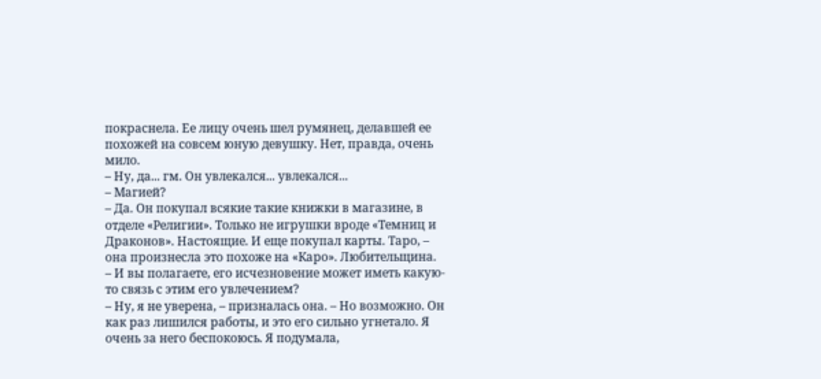покраснела. Ее лицу очень шел румянец, делавшей ее похожей на совсем юную девушку. Нет, правда, очень мило.
– Ну, да... гм. Он увлекался... увлекался...
– Магией?
– Да. Он покупал всякие такие книжки в магазине, в отделе «Религии». Только не игрушки вроде «Темниц и Драконов». Настоящие. И еще покупал карты. Таро, – она произнесла это похоже на «Каро». Любительщина.
– И вы полагаете, его исчезновение может иметь какую-то связь с этим его увлечением?
– Ну, я не уверена, – призналась она. – Но возможно. Он как раз лишился работы, и это его сильно угнетало. Я очень за него беспокоюсь. Я подумала,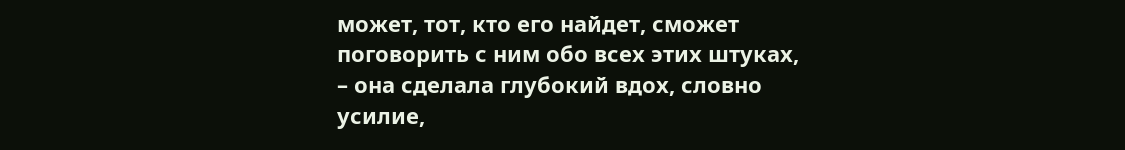может, тот, кто его найдет, сможет поговорить с ним обо всех этих штуках, – она сделала глубокий вдох, словно усилие,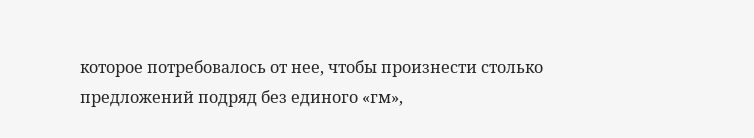которое потребовалось от нее, чтобы произнести столько предложений подряд без единого «гм»,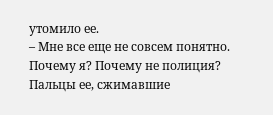утомило ее.
– Мне все еще не совсем понятно. Почему я? Почему не полиция?
Пальцы ее, сжимавшие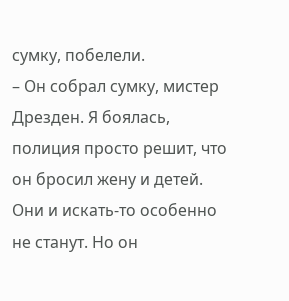сумку, побелели.
– Он собрал сумку, мистер Дрезден. Я боялась, полиция просто решит, что он бросил жену и детей. Они и искать-то особенно не станут. Но он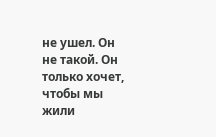не ушел. Он не такой. Он только хочет, чтобы мы жили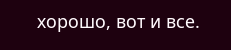хорошо, вот и все.